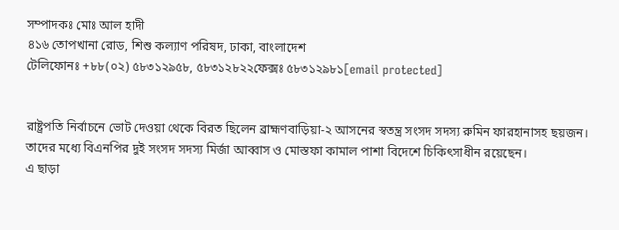সম্পাদকঃ মোঃ আল হাদী
৪১৬ তোপখানা রোড, শিশু কল্যাণ পরিষদ, ঢাকা, বাংলাদেশ
টেলিফোনঃ +৮৮(০২) ৫৮৩১২৯৫৮, ৫৮৩১২৮২২ফেক্সঃ ৫৮৩১২৯৮১[email protected]


রাষ্ট্রপতি নির্বাচনে ভোট দেওয়া থেকে বিরত ছিলেন ব্রাহ্মণবাড়িয়া-২ আসনের স্বতন্ত্র সংসদ সদস্য রুমিন ফারহানাসহ ছয়জন। তাদের মধ্যে বিএনপির দুই সংসদ সদস্য মির্জা আব্বাস ও মোস্তফা কামাল পাশা বিদেশে চিকিৎসাধীন রয়েছেন।
এ ছাড়া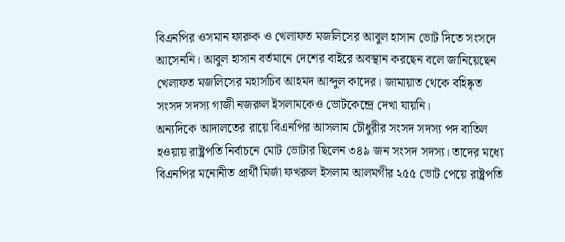বিএনপির ওসমান ফারুক ও খেলাফত মজলিসের আবুল হাসান ভোট দিতে সংসদে আসেননি। আবুল হাসান বর্তমানে দেশের বাইরে অবস্থান করছেন বলে জানিয়েছেন খেলাফত মজলিসের মহাসচিব আহমদ আব্দুল কাদের। জামায়াত থেকে বহিষ্কৃত সংসদ সদস্য গাজী নজরুল ইসলামকেও ভোটকেন্দ্রে দেখা যায়নি।
অন্যদিকে আদালতের রায়ে বিএনপির আসলাম চৌধুরীর সংসদ সদস্য পদ বাতিল হওয়ায় রাষ্ট্রপতি নির্বাচনে মোট ভোটার ছিলেন ৩৪৯ জন সংসদ সদস্য। তাদের মধ্যে বিএনপির মনোনীত প্রার্থী মির্জা ফখরুল ইসলাম আলমগীর ২৫৫ ভোট পেয়ে রাষ্ট্রপতি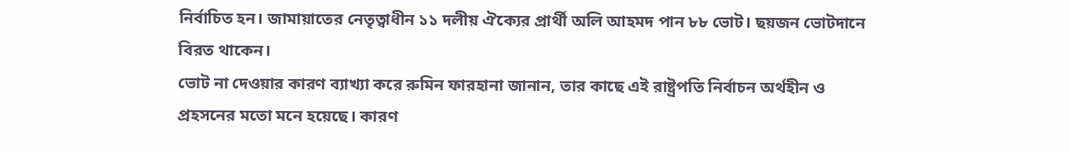নির্বাচিত হন। জামায়াতের নেতৃত্বাধীন ১১ দলীয় ঐক্যের প্রার্থী অলি আহমদ পান ৮৮ ভোট। ছয়জন ভোটদানে বিরত থাকেন।
ভোট না দেওয়ার কারণ ব্যাখ্যা করে রুমিন ফারহানা জানান, তার কাছে এই রাষ্ট্রপতি নির্বাচন অর্থহীন ও প্রহসনের মতো মনে হয়েছে। কারণ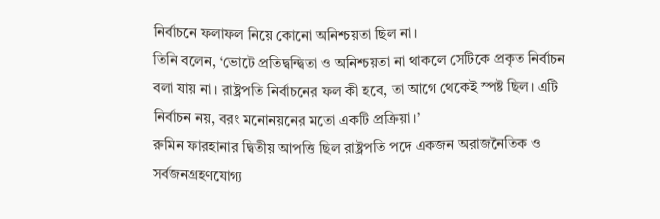নির্বাচনে ফলাফল নিয়ে কোনো অনিশ্চয়তা ছিল না।
তিনি বলেন, ‘ভোটে প্রতিদ্বন্দ্বিতা ও অনিশ্চয়তা না থাকলে সেটিকে প্রকৃত নির্বাচন বলা যায় না। রাষ্ট্রপতি নির্বাচনের ফল কী হবে, তা আগে থেকেই স্পষ্ট ছিল। এটি নির্বাচন নয়, বরং মনোনয়নের মতো একটি প্রক্রিয়া।’
রুমিন ফারহানার দ্বিতীয় আপত্তি ছিল রাষ্ট্রপতি পদে একজন অরাজনৈতিক ও সর্বজনগ্রহণযোগ্য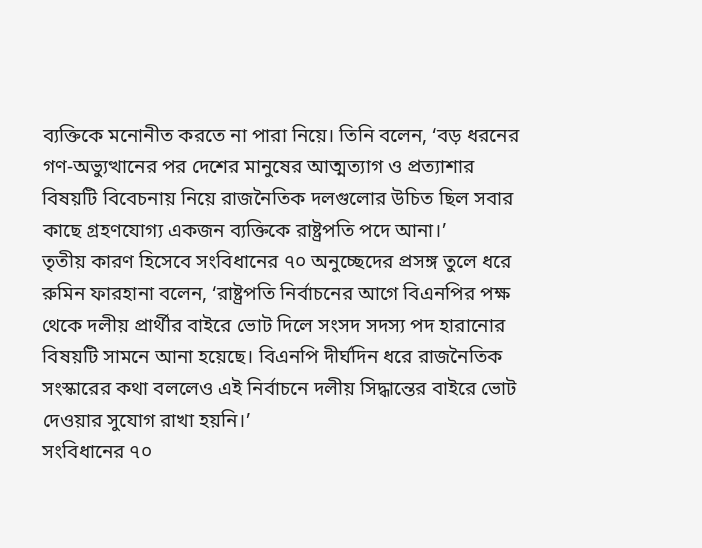ব্যক্তিকে মনোনীত করতে না পারা নিয়ে। তিনি বলেন, ‘বড় ধরনের গণ-অভ্যুত্থানের পর দেশের মানুষের আত্মত্যাগ ও প্রত্যাশার বিষয়টি বিবেচনায় নিয়ে রাজনৈতিক দলগুলোর উচিত ছিল সবার কাছে গ্রহণযোগ্য একজন ব্যক্তিকে রাষ্ট্রপতি পদে আনা।’
তৃতীয় কারণ হিসেবে সংবিধানের ৭০ অনুচ্ছেদের প্রসঙ্গ তুলে ধরে রুমিন ফারহানা বলেন, ‘রাষ্ট্রপতি নির্বাচনের আগে বিএনপির পক্ষ থেকে দলীয় প্রার্থীর বাইরে ভোট দিলে সংসদ সদস্য পদ হারানোর বিষয়টি সামনে আনা হয়েছে। বিএনপি দীর্ঘদিন ধরে রাজনৈতিক সংস্কারের কথা বললেও এই নির্বাচনে দলীয় সিদ্ধান্তের বাইরে ভোট দেওয়ার সুযোগ রাখা হয়নি।’
সংবিধানের ৭০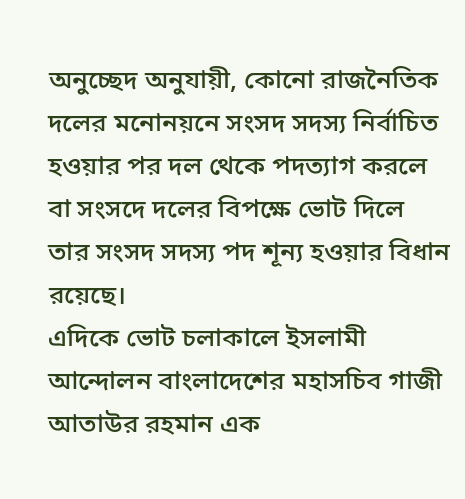অনুচ্ছেদ অনুযায়ী, কোনো রাজনৈতিক দলের মনোনয়নে সংসদ সদস্য নির্বাচিত হওয়ার পর দল থেকে পদত্যাগ করলে বা সংসদে দলের বিপক্ষে ভোট দিলে তার সংসদ সদস্য পদ শূন্য হওয়ার বিধান রয়েছে।
এদিকে ভোট চলাকালে ইসলামী আন্দোলন বাংলাদেশের মহাসচিব গাজী আতাউর রহমান এক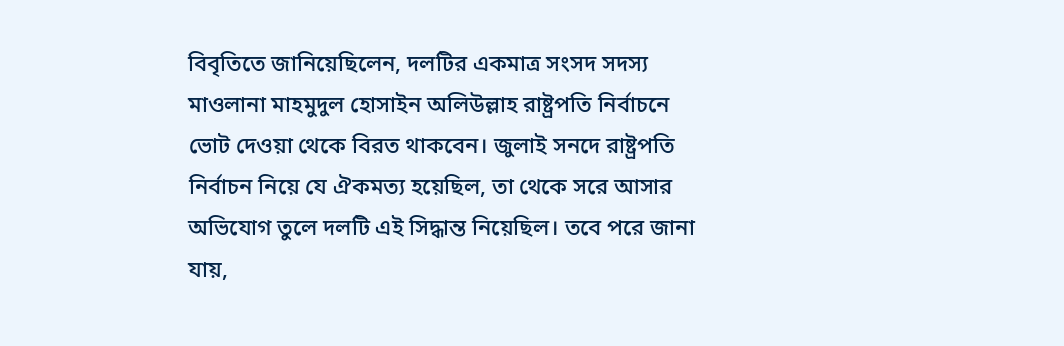বিবৃতিতে জানিয়েছিলেন, দলটির একমাত্র সংসদ সদস্য মাওলানা মাহমুদুল হোসাইন অলিউল্লাহ রাষ্ট্রপতি নির্বাচনে ভোট দেওয়া থেকে বিরত থাকবেন। জুলাই সনদে রাষ্ট্রপতি নির্বাচন নিয়ে যে ঐকমত্য হয়েছিল, তা থেকে সরে আসার অভিযোগ তুলে দলটি এই সিদ্ধান্ত নিয়েছিল। তবে পরে জানা যায়,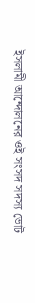ইসলামী আন্দোলনের ওই সংসদ সদস্য ভোট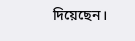দিয়েছেন।